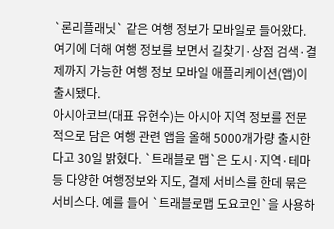`론리플래닛` 같은 여행 정보가 모바일로 들어왔다. 여기에 더해 여행 정보를 보면서 길찾기·상점 검색·결제까지 가능한 여행 정보 모바일 애플리케이션(앱)이 출시됐다.
아시아코브(대표 유현수)는 아시아 지역 정보를 전문적으로 담은 여행 관련 앱을 올해 5000개가량 출시한다고 30일 밝혔다. `트래블로 맵`은 도시·지역·테마 등 다양한 여행정보와 지도, 결제 서비스를 한데 묶은 서비스다. 예를 들어 `트래블로맵 도요코인`을 사용하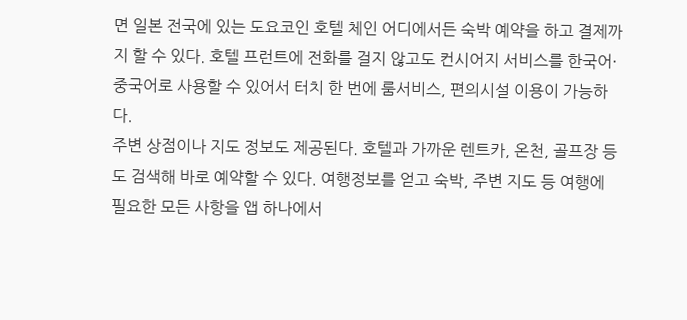면 일본 전국에 있는 도요코인 호텔 체인 어디에서든 숙박 예약을 하고 결제까지 할 수 있다. 호텔 프런트에 전화를 걸지 않고도 컨시어지 서비스를 한국어·중국어로 사용할 수 있어서 터치 한 번에 룸서비스, 편의시설 이용이 가능하다.
주변 상점이나 지도 정보도 제공된다. 호텔과 가까운 렌트카, 온천, 골프장 등도 검색해 바로 예약할 수 있다. 여행정보를 얻고 숙박, 주변 지도 등 여행에 필요한 모든 사항을 앱 하나에서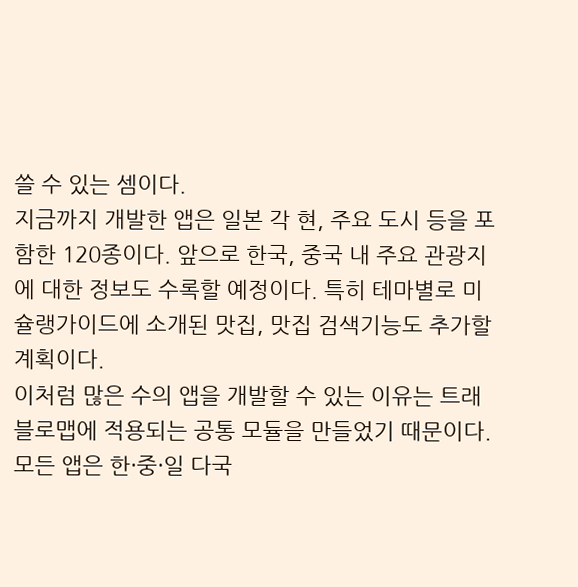쓸 수 있는 셈이다.
지금까지 개발한 앱은 일본 각 현, 주요 도시 등을 포함한 120종이다. 앞으로 한국, 중국 내 주요 관광지에 대한 정보도 수록할 예정이다. 특히 테마별로 미슐랭가이드에 소개된 맛집, 맛집 검색기능도 추가할 계획이다.
이처럼 많은 수의 앱을 개발할 수 있는 이유는 트래블로맵에 적용되는 공통 모듈을 만들었기 때문이다. 모든 앱은 한·중·일 다국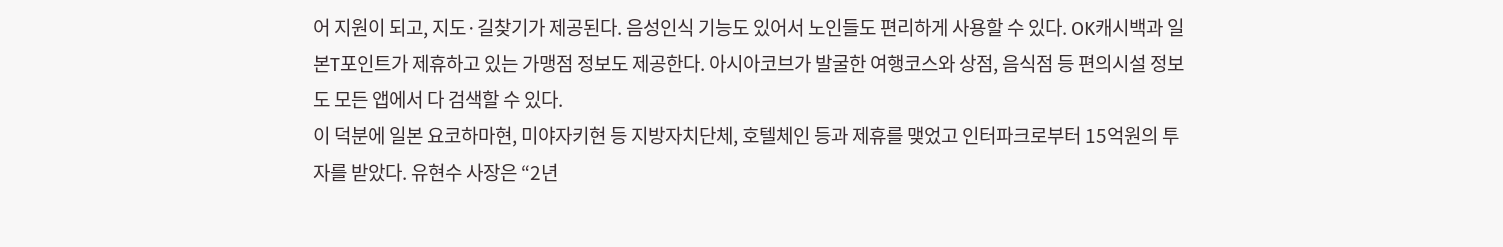어 지원이 되고, 지도·길찾기가 제공된다. 음성인식 기능도 있어서 노인들도 편리하게 사용할 수 있다. OK캐시백과 일본T포인트가 제휴하고 있는 가맹점 정보도 제공한다. 아시아코브가 발굴한 여행코스와 상점, 음식점 등 편의시설 정보도 모든 앱에서 다 검색할 수 있다.
이 덕분에 일본 요코하마현, 미야자키현 등 지방자치단체, 호텔체인 등과 제휴를 맺었고 인터파크로부터 15억원의 투자를 받았다. 유현수 사장은 “2년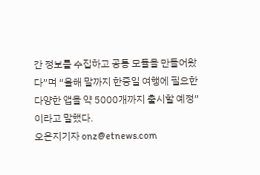간 정보를 수집하고 공통 모듈을 만들어왔다”며 “올해 말까지 한중일 여행에 필요한 다양한 앱을 약 5000개까지 출시할 예정”이라고 말했다.
오은지기자 onz@etnews.com